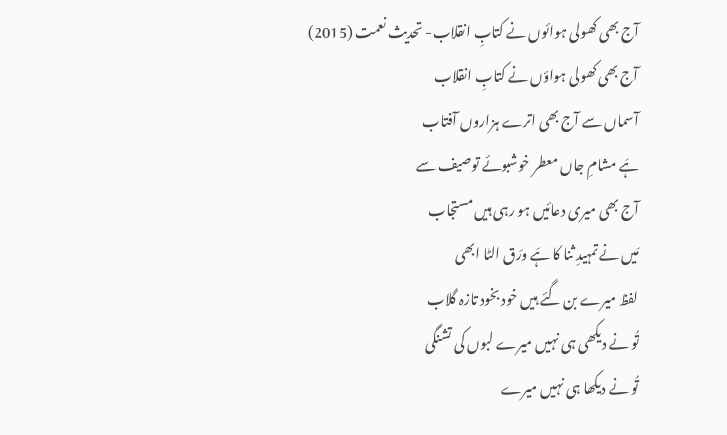آج بھی کھولی ہوائوں نے کتابِ انقلاب- تحدیث نعمت (2015)
آج بھی کھولی ہواؤں نے کتابِ انقلاب
آسماں سے آج بھی اترے ہزاروں آفتاب
ہَے مشامِ جاں معطر خوشبوئے توصیف سے
آج بھی میری دعائیں ہو رہی ہیں مستجاب
مَیں نے تمہیدِ ثنا کا ہَے ورَق الٹا ابھی
لفظ میرے بن گئے ہیں خود بخود تازہ گلاب
تُو نے دیکھی ہی نہیں میرے لبوں کی تشنگی
تُو نے دیکھا ہی نہیں میرے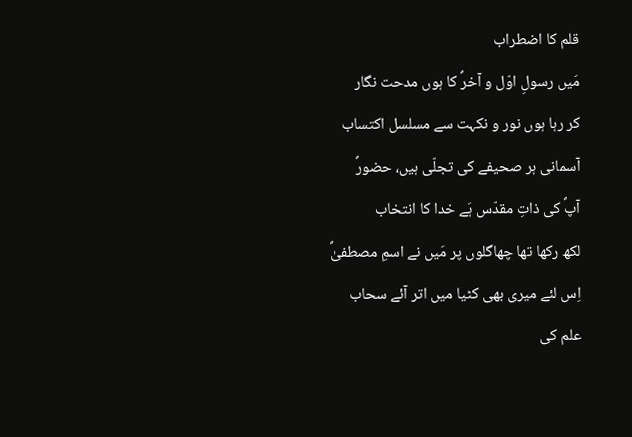قلم کا اضطراب
مَیں رسولِ اوّل و آخرؐ کا ہوں مدحت نگار
کر رہا ہوں نور و نکہت سے مسلسل اکتساب
آسمانی ہر صحیفے کی تجلّی ہیں، حضورؐ
آپؐ کی ذاتِ مقدّس ہَے خدا کا انتخاب
لکھ رکھا تھا چھاگلوں پر مَیں نے اسمِ مصطفیٰؐ
اِس لئے میری بھی کٹیا میں اتر آئے سحاب
علم کی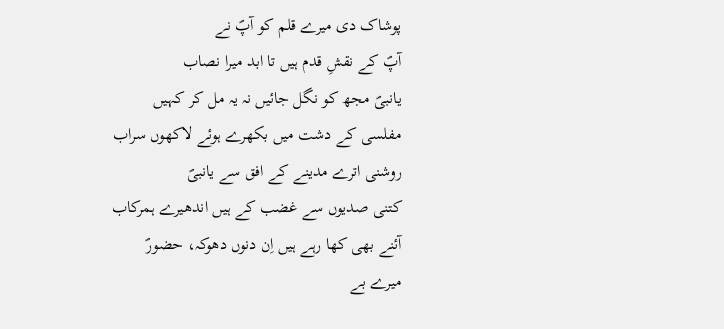پوشاک دی میرے قلم کو آپؐ نے
آپؐ کے نقشِ قدم ہیں تا ابد میرا نصاب
یانبیؐ مجھ کو نگل جائیں نہ یہ مل کر کہیں
مفلسی کے دشت میں بکھرے ہوئے لاکھوں سراب
روشنی اترے مدینے کے افق سے یانبیؐ
کتنی صدیوں سے غضب کے ہیں اندھیرے ہمرکاب
آئنے بھی کھا رہے ہیں اِن دنوں دھوکہ، حضورؐ
میرے بے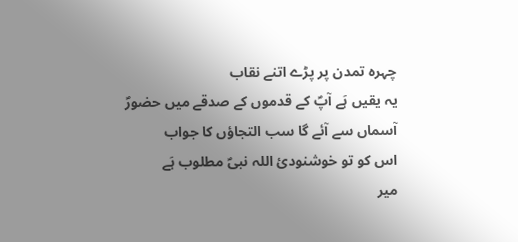چہرہ تمدن پر پڑے اتنے نقاب
یہ یقیں ہَے آپؐ کے قدموں کے صدقے میں حضورؐ
آسماں سے آئے گا سب التجاؤں کا جواب
اس کو تو خوشنودیٔ اللہ نبیؐ مطلوب ہَے
میر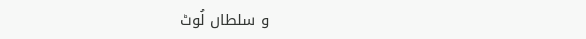و سلطاں لُوٹ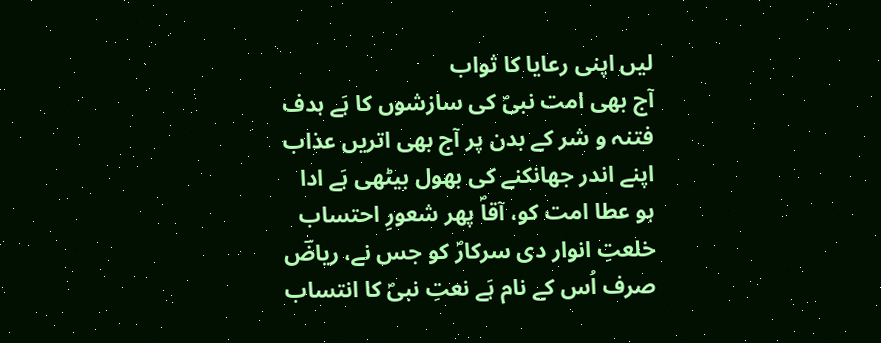لیں اپنی رعایا کا ثواب
آج بھی امت نبیؐ کی سازشوں کا ہَے ہدف
فتنہ و شر کے بدن پر آج بھی اتریں عذاب
اپنے اندر جھانکنے کی بھول بیٹھی ہَے ادا
ہو عطا امت کو، آقاؐ پھر شعورِ احتساب
خلعتِ انوار دی سرکارؐ کو جس نے، ریاضؔ
صرف اُس کے نام ہَے نعتِ نبیؐ کا انتساب